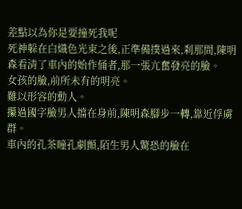差點以為你是要撞死我呢
死神躲在白熾色光束之後,正準備撲過來,刹那間,陳明森看清了車內的始作俑者,那一張亢奮發亮的臉。
女孩的臉,前所未有的明亮。
難以形容的動人。
攥過國字臉男人擋在身前,陳明森腳步一轉,靠近俘虜群。
車內的孔茶瞳孔劇顫,陌生男人驚恐的臉在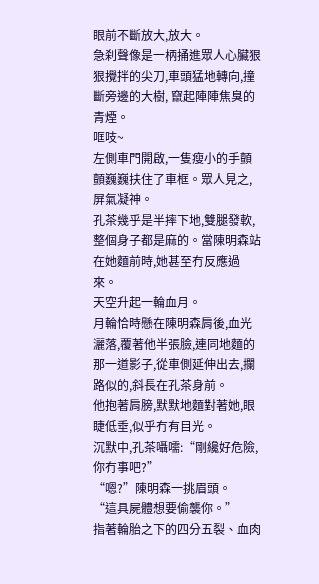眼前不斷放大,放大。
急刹聲像是一柄捅進眾人心臟狠狠攪拌的尖刀,車頭猛地轉向,撞斷旁邊的大樹, 竄起陣陣焦臭的青煙。
哐吱~
左側車門開啟,一隻瘦小的手顫顫巍巍扶住了車框。眾人見之,屏氣凝神。
孔茶幾乎是半摔下地,雙腿發軟,整個身子都是麻的。當陳明森站在她麵前時,她甚至冇反應過來。
天空升起一輪血月。
月輪恰時懸在陳明森肩後,血光灑落,覆著他半張臉,連同地麵的那一道影子,從車側延伸出去,攔路似的,斜長在孔茶身前。
他抱著肩膀,默默地麵對著她,眼睫低垂,似乎冇有目光。
沉默中,孔茶囁嚅:“剛纔好危險,你冇事吧?”
“嗯?”陳明森一挑眉頭。
“這具屍體想要偷襲你。”
指著輪胎之下的四分五裂、血肉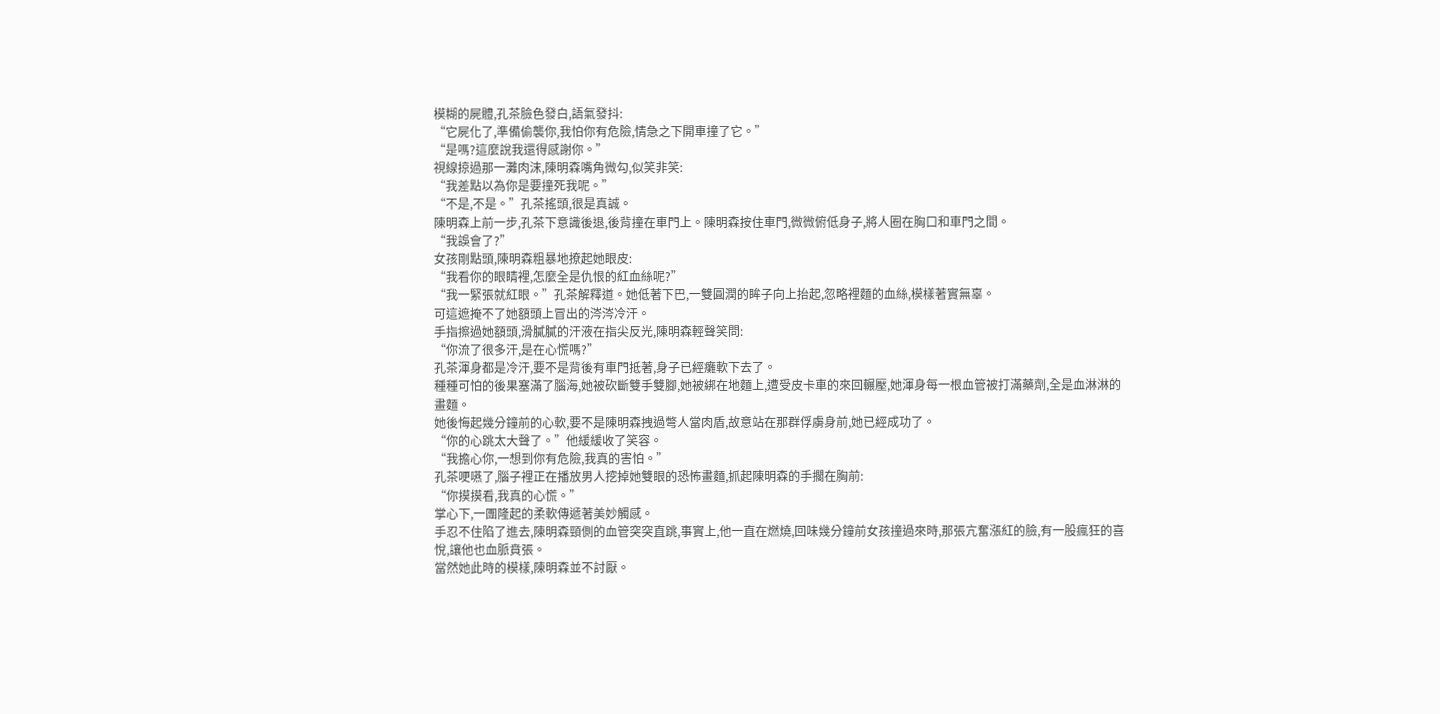模糊的屍體,孔茶臉色發白,語氣發抖:
“它屍化了,準備偷襲你,我怕你有危險,情急之下開車撞了它。”
“是嗎?這麼說我還得感謝你。”
視線掠過那一灘肉沫,陳明森嘴角微勾,似笑非笑:
“我差點以為你是要撞死我呢。”
“不是,不是。”孔茶搖頭,很是真誠。
陳明森上前一步,孔茶下意識後退,後背撞在車門上。陳明森按住車門,微微俯低身子,將人圈在胸口和車門之間。
“我誤會了?”
女孩剛點頭,陳明森粗暴地撩起她眼皮:
“我看你的眼睛裡,怎麼全是仇恨的紅血絲呢?”
“我一緊張就紅眼。”孔茶解釋道。她低著下巴,一雙圓潤的眸子向上抬起,忽略裡麵的血絲,模樣著實無辜。
可這遮掩不了她額頭上冒出的涔涔冷汗。
手指擦過她額頭,滑膩膩的汗液在指尖反光,陳明森輕聲笑問:
“你流了很多汗,是在心慌嗎?”
孔茶渾身都是冷汗,要不是背後有車門抵著,身子已經癱軟下去了。
種種可怕的後果塞滿了腦海,她被砍斷雙手雙腳,她被綁在地麵上,遭受皮卡車的來回輾壓,她渾身每一根血管被打滿藥劑,全是血淋淋的畫麵。
她後悔起幾分鐘前的心軟,要不是陳明森拽過彆人當肉盾,故意站在那群俘虜身前,她已經成功了。
“你的心跳太大聲了。”他緩緩收了笑容。
“我擔心你,一想到你有危險,我真的害怕。”
孔茶哽嚥了,腦子裡正在播放男人挖掉她雙眼的恐怖畫麵,抓起陳明森的手擱在胸前:
“你摸摸看,我真的心慌。”
掌心下,一團隆起的柔軟傳遞著美妙觸感。
手忍不住陷了進去,陳明森頸側的血管突突直跳,事實上,他一直在燃燒,回味幾分鐘前女孩撞過來時,那張亢奮漲紅的臉,有一股瘋狂的喜悅,讓他也血脈賁張。
當然她此時的模樣,陳明森並不討厭。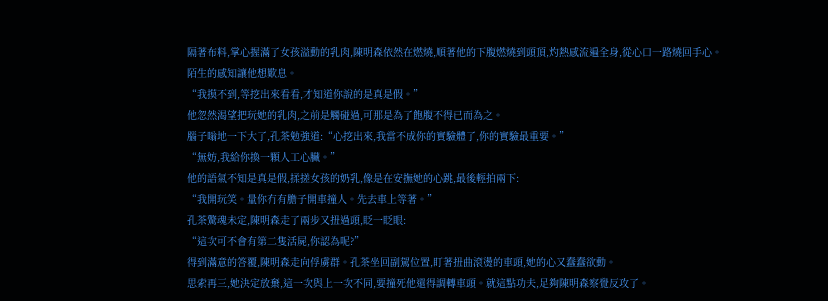隔著布料,掌心握滿了女孩溢動的乳肉,陳明森依然在燃燒,順著他的下腹燃燒到頭頂,灼熱感流遍全身,從心口一路燒回手心。
陌生的感知讓他想歎息。
“我摸不到,等挖出來看看,才知道你說的是真是假。”
他忽然渴望把玩她的乳肉,之前是觸碰過,可那是為了飽腹不得已而為之。
腦子嗡地一下大了,孔茶勉強道:“心挖出來,我當不成你的實驗體了,你的實驗最重要。”
“無妨,我給你換一顆人工心臟。”
他的語氣不知是真是假,揉搓女孩的奶乳,像是在安撫她的心跳,最後輕拍兩下:
“我開玩笑。量你冇有膽子開車撞人。先去車上等著。”
孔茶驚魂未定,陳明森走了兩步又扭過頭,眨一眨眼:
“這次可不會有第二隻活屍,你認為呢?”
得到滿意的答覆,陳明森走向俘虜群。孔茶坐回副駕位置,盯著扭曲滾燙的車頭,她的心又蠢蠢欲動。
思索再三,她決定放棄,這一次與上一次不同,要撞死他還得調轉車頭。就這點功夫,足夠陳明森察覺反攻了。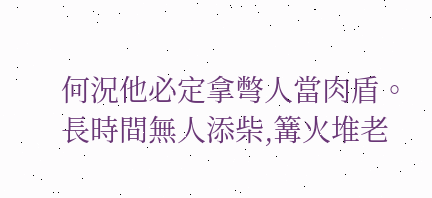何況他必定拿彆人當肉盾。
長時間無人添柴,篝火堆老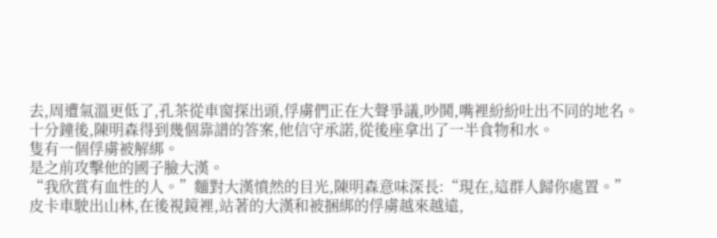去,周遭氣溫更低了,孔茶從車窗探出頭,俘虜們正在大聲爭議,吵鬨,嘴裡紛紛吐出不同的地名。
十分鐘後,陳明森得到幾個靠譜的答案,他信守承諾,從後座拿出了一半食物和水。
隻有一個俘虜被解綁。
是之前攻擊他的國子臉大漢。
“我欣賞有血性的人。”麵對大漢憤然的目光,陳明森意味深長:“現在,這群人歸你處置。”
皮卡車駛出山林,在後視鏡裡,站著的大漢和被捆綁的俘虜越來越遠,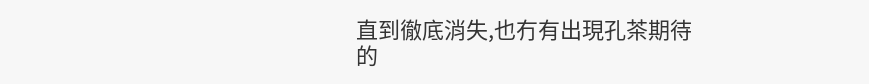直到徹底消失,也冇有出現孔茶期待的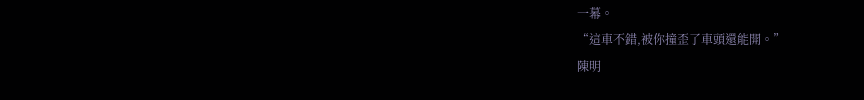一幕。
“這車不錯,被你撞歪了車頭還能開。”
陳明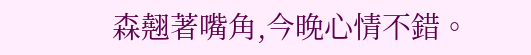森翹著嘴角,今晚心情不錯。